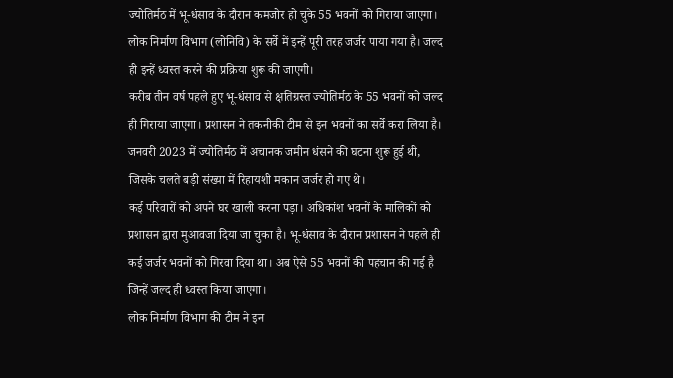ज्योतिर्मठ में भू-धंसाव के दौरान कमजोर हो चुके 55 भवनों को गिराया जाएगा। लोक निर्माण विभाग (लोनिवि) के सर्वे में इन्हें पूरी तरह जर्जर पाया गया है। जल्द ही इन्हें ध्वस्त करने की प्रक्रिया शुरू की जाएगी।
करीब तीन वर्ष पहले हुए भू-धंसाव से क्षतिग्रस्त ज्योतिर्मठ के 55 भवनों को जल्द ही गिराया जाएगा। प्रशासन ने तकनीकी टीम से इन भवनों का सर्वे करा लिया है। जनवरी 2023 में ज्योतिर्मठ में अचानक जमीन धंसने की घटना शुरू हुई थी, जिसके चलते बड़ी संख्या में रिहायशी मकान जर्जर हो गए थे।
कई परिवारों को अपने घर खाली करना पड़ा। अधिकांश भवनों के मालिकों को प्रशासन द्वारा मुआवजा दिया जा चुका है। भू-धंसाव के दौरान प्रशासन ने पहले ही कई जर्जर भवनों को गिरवा दिया था। अब ऐसे 55 भवनों की पहचान की गई है जिन्हें जल्द ही ध्वस्त किया जाएगा।
लोक निर्माण विभाग की टीम ने इन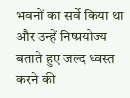भवनों का सर्वे किया था और उन्हें निष्प्रयोज्य बताते हुए जल्द ध्वस्त करने की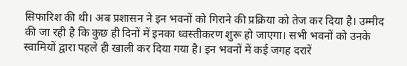सिफारिश की थी। अब प्रशासन ने इन भवनों को गिराने की प्रक्रिया को तेज कर दिया है। उम्मीद की जा रही है कि कुछ ही दिनों में इनका ध्वस्तीकरण शुरू हो जाएगा। सभी भवनों को उनके स्वामियों द्वारा पहले ही खाली कर दिया गया है। इन भवनों में कई जगह दरारें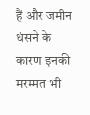हैं और जमीन धंसने के कारण इनकी मरम्मत भी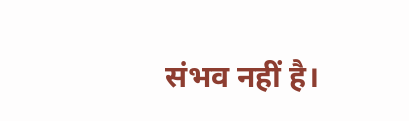संभव नहीं है।